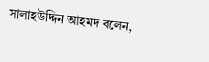সালাহউদ্দিন আহমদ বলেন,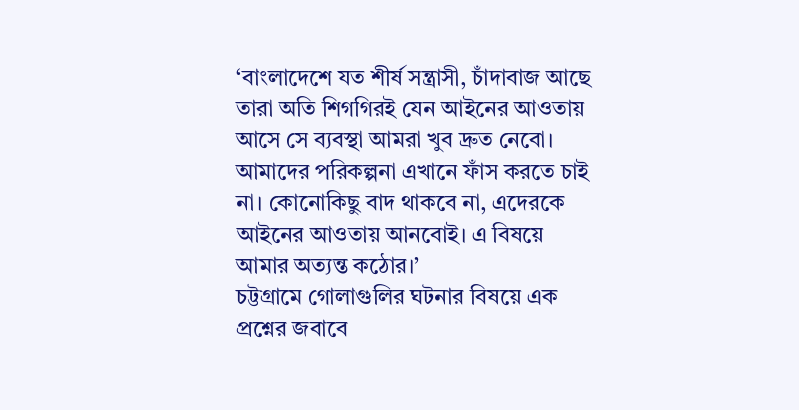‘বাংলাদেশে যত শীর্ষ সন্ত্রাসী, চাঁদাবাজ আছে তারা অতি শিগগিরই যেন আইনের আওতায় আসে সে ব্যবস্থা আমরা খুব দ্রুত নেবো। আমাদের পরিকল্পনা এখানে ফাঁস করতে চাই না। কোনোকিছু বাদ থাকবে না, এদেরকে আইনের আওতায় আনবোই। এ বিষয়ে আমার অত্যন্ত কঠোর।’
চট্টগ্রামে গোলাগুলির ঘটনার বিষয়ে এক প্রশ্নের জবাবে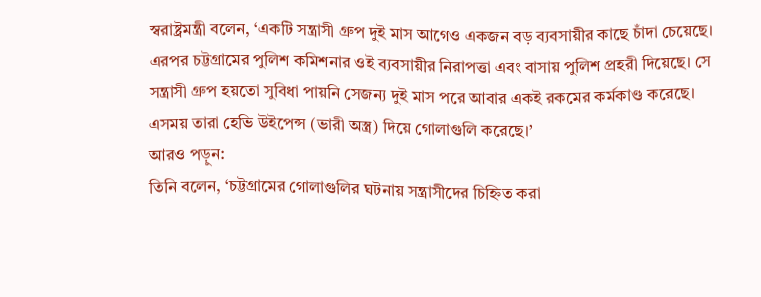স্বরাষ্ট্রমন্ত্রী বলেন, ‘একটি সন্ত্রাসী গ্রুপ দুই মাস আগেও একজন বড় ব্যবসায়ীর কাছে চাঁদা চেয়েছে। এরপর চট্টগ্রামের পুলিশ কমিশনার ওই ব্যবসায়ীর নিরাপত্তা এবং বাসায় পুলিশ প্রহরী দিয়েছে। সে সন্ত্রাসী গ্রুপ হয়তো সুবিধা পায়নি সেজন্য দুই মাস পরে আবার একই রকমের কর্মকাণ্ড করেছে। এসময় তারা হেভি উইপেন্স (ভারী অস্ত্র) দিয়ে গোলাগুলি করেছে।’
আরও পড়ুন:
তিনি বলেন, ‘চট্টগ্রামের গোলাগুলির ঘটনায় সন্ত্রাসীদের চিহ্নিত করা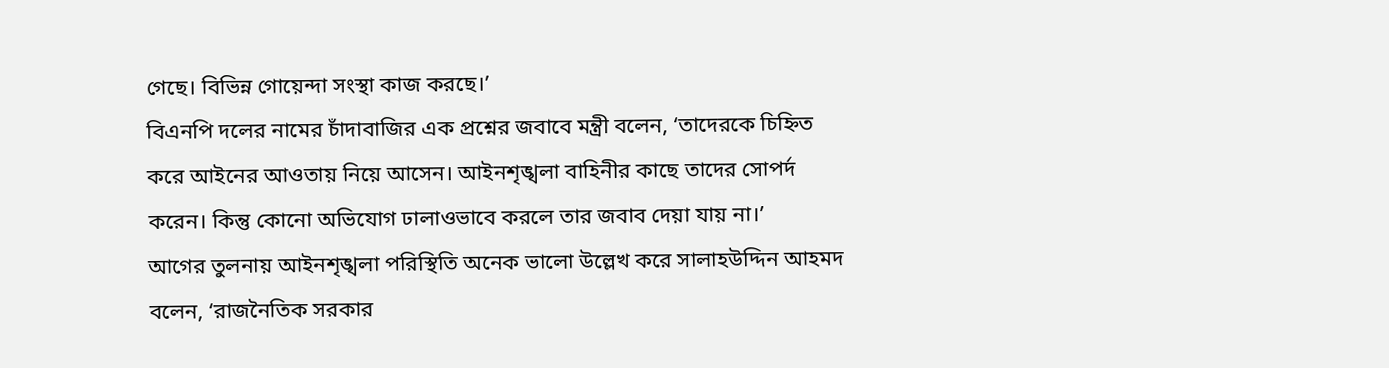গেছে। বিভিন্ন গোয়েন্দা সংস্থা কাজ করছে।’
বিএনপি দলের নামের চাঁদাবাজির এক প্রশ্নের জবাবে মন্ত্রী বলেন, ‘তাদেরকে চিহ্নিত করে আইনের আওতায় নিয়ে আসেন। আইনশৃঙ্খলা বাহিনীর কাছে তাদের সোপর্দ করেন। কিন্তু কোনো অভিযোগ ঢালাওভাবে করলে তার জবাব দেয়া যায় না।’
আগের তুলনায় আইনশৃঙ্খলা পরিস্থিতি অনেক ভালো উল্লেখ করে সালাহউদ্দিন আহমদ বলেন, ‘রাজনৈতিক সরকার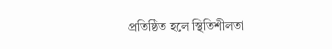প্রতিষ্ঠিত হলে স্থিতিশীলতা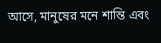আসে, মানুষের মনে শান্তি এবং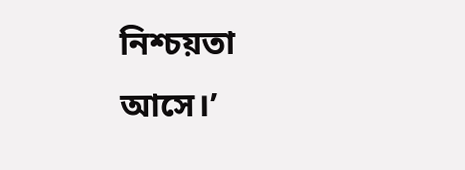নিশ্চয়তা আসে।’